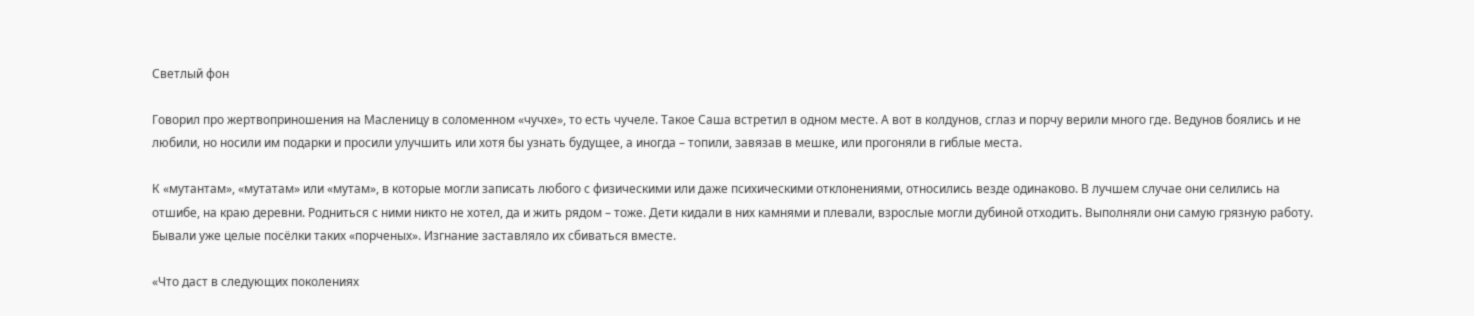Светлый фон

Говорил про жертвоприношения на Масленицу в соломенном «чучхе», то есть чучеле. Такое Саша встретил в одном месте. А вот в колдунов, сглаз и порчу верили много где. Ведунов боялись и не любили, но носили им подарки и просили улучшить или хотя бы узнать будущее, а иногда – топили, завязав в мешке, или прогоняли в гиблые места.

К «мутантам», «мутатам» или «мутам», в которые могли записать любого с физическими или даже психическими отклонениями, относились везде одинаково. В лучшем случае они селились на отшибе, на краю деревни. Родниться с ними никто не хотел, да и жить рядом – тоже. Дети кидали в них камнями и плевали, взрослые могли дубиной отходить. Выполняли они самую грязную работу. Бывали уже целые посёлки таких «порченых». Изгнание заставляло их сбиваться вместе.

«Что даст в следующих поколениях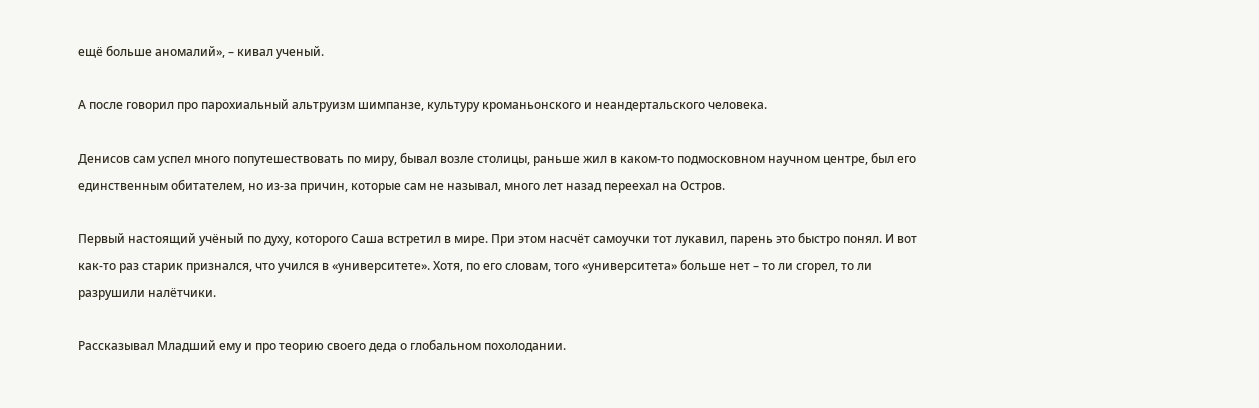ещё больше аномалий», – кивал ученый.

А после говорил про парохиальный альтруизм шимпанзе, культуру кроманьонского и неандертальского человека.

Денисов сам успел много попутешествовать по миру, бывал возле столицы, раньше жил в каком-то подмосковном научном центре, был его единственным обитателем, но из-за причин, которые сам не называл, много лет назад переехал на Остров.

Первый настоящий учёный по духу, которого Саша встретил в мире. При этом насчёт самоучки тот лукавил, парень это быстро понял. И вот как-то раз старик признался, что учился в «университете». Хотя, по его словам, того «университета» больше нет – то ли сгорел, то ли разрушили налётчики.

Рассказывал Младший ему и про теорию своего деда о глобальном похолодании.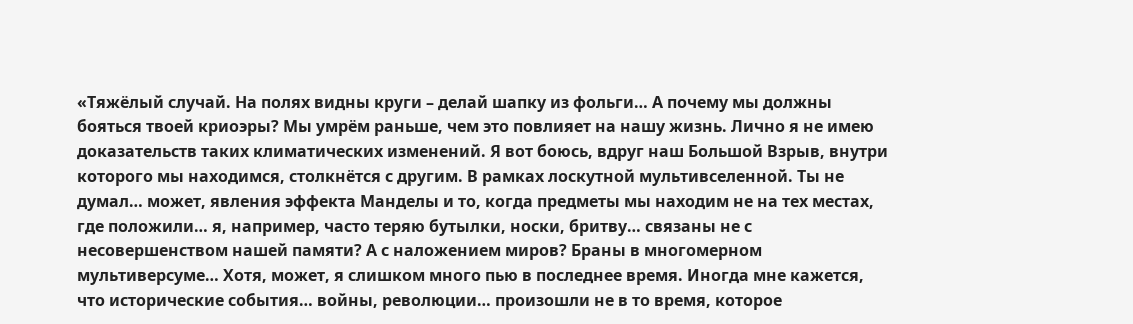«Тяжёлый случай. На полях видны круги – делай шапку из фольги… А почему мы должны бояться твоей криоэры? Мы умрём раньше, чем это повлияет на нашу жизнь. Лично я не имею доказательств таких климатических изменений. Я вот боюсь, вдруг наш Большой Взрыв, внутри которого мы находимся, столкнётся с другим. В рамках лоскутной мультивселенной. Ты не думал… может, явления эффекта Манделы и то, когда предметы мы находим не на тех местах, где положили… я, например, часто теряю бутылки, носки, бритву… связаны не с несовершенством нашей памяти? А с наложением миров? Браны в многомерном мультиверсуме… Хотя, может, я слишком много пью в последнее время. Иногда мне кажется, что исторические события… войны, революции… произошли не в то время, которое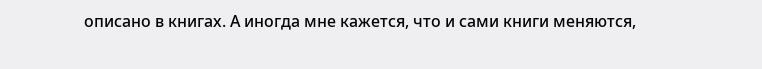описано в книгах. А иногда мне кажется, что и сами книги меняются,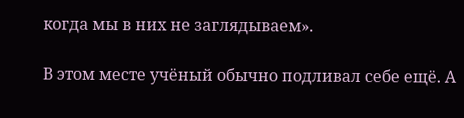когда мы в них не заглядываем».

В этом месте учёный обычно подливал себе ещё. А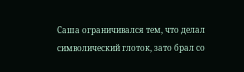Саша ограничивался тем, что делал символический глоток, зато брал со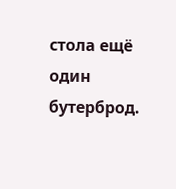стола ещё один бутерброд.